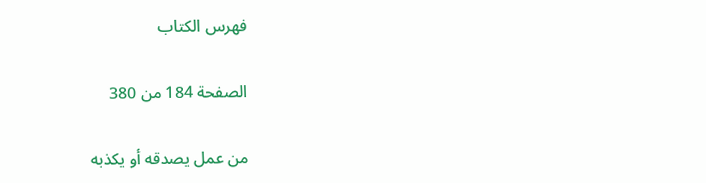فهرس الكتاب

الصفحة 184 من 380

من عمل يصدقه أو يكذبه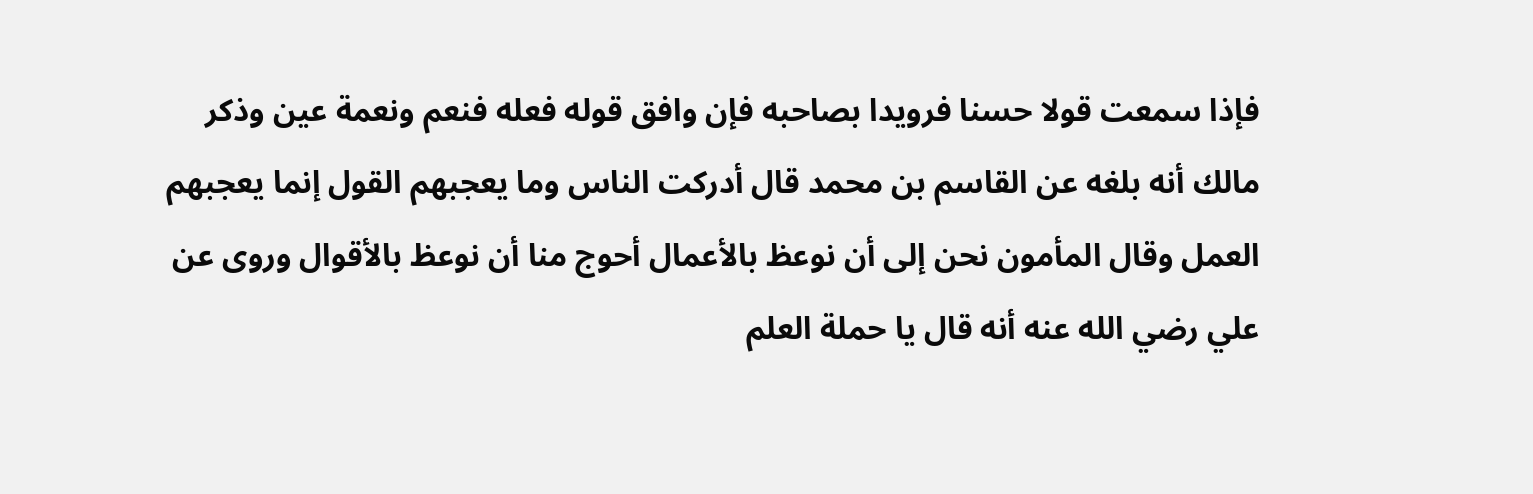فإذا سمعت قولا حسنا فرويدا بصاحبه فإن وافق قوله فعله فنعم ونعمة عين وذكر مالك أنه بلغه عن القاسم بن محمد قال أدركت الناس وما يعجبهم القول إنما يعجبهم العمل وقال المأمون نحن إلى أن نوعظ بالأعمال أحوج منا أن نوعظ بالأقوال وروى عن علي رضي الله عنه أنه قال يا حملة العلم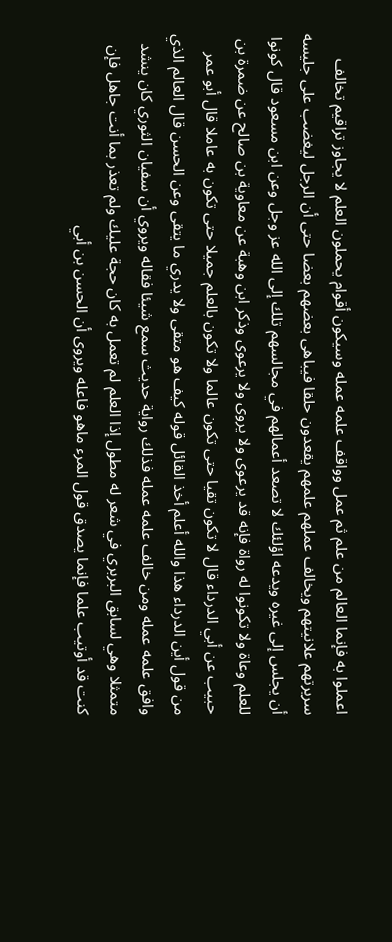اعملوا به فإنما العالم من علم ثم عمل وواقف علمه عمله وسيكون أقوام يحملون العلم لا يجاوز تراقيم تخالف سريرتهم علانيتهم ويخالف عملهم علمهم يقعدون حلقا فيباهى بعضهم بعضا حتى أن الرجل ليغضب على جليسه أن يجلس إلى غيره ويدعه اؤلئك لا تصعد أعمالهم في مجالسهم تلك إلى الله عز وجل وعن ابن مسعود قال كونوا للعلم وعاة ولا تكونوا له رواة فإنه قد يرعوى ولا يروى ولا يرعوى وذكر ابن وهبة عن معاوية بن صالح عن ضمرة بن حبيب عن أبي الدرداء قال لا تكون تقيا حتى تكون عالما ولا تكون بالعلم جميلا حتى تكون به عاملا قال أبو عمر من قول أين الدرداء هذا والله أعلم أخذ القائل قوله كيف هو متقى ولا يدري ما يتقى وعن الحسن قال العالم الذي وافق علمه عمله ومن خالف علمه عمله فذلك رواية حديث سمع شيئا فقاله ويروي أن سفيان الثوري كان ينشد متمثلا وهي لسابق البربري في شعر له مطول إذا العلم لم تعمل به كان حجة عليك ولم تعذر بما أنت جاهل فإن كنت قد أوتيب علما فإنما يصدق قول المرء ماهو فاعله ويروى أن الحسن بن أبي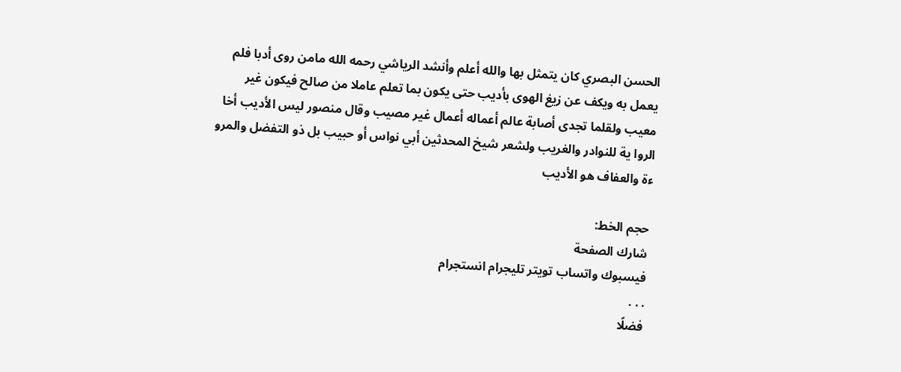الحسن البصري كان يتمثل بها والله أعلم وأنشد الرياشي رحمه الله مامن روى أدبا فلم يعمل به ويكف عن زيغ الهوى بأديب حتى يكون بما تعلم عاملا من صالح فيكون غير معيب ولقلما تجدى أصابة عالم أعماله أعمال غير مصيب وقال منصور ليس الأديب أخا الروا ية للنوادر والغريب ولشعر شيخ المحدثين أبي نواس أو حبيب بل ذو التفضل والمرو ءة والعفاف هو الأديب

حجم الخط:
شارك الصفحة
فيسبوك واتساب تويتر تليجرام انستجرام
. . .
فضلًا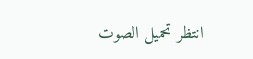انتظر تحميل الصوت